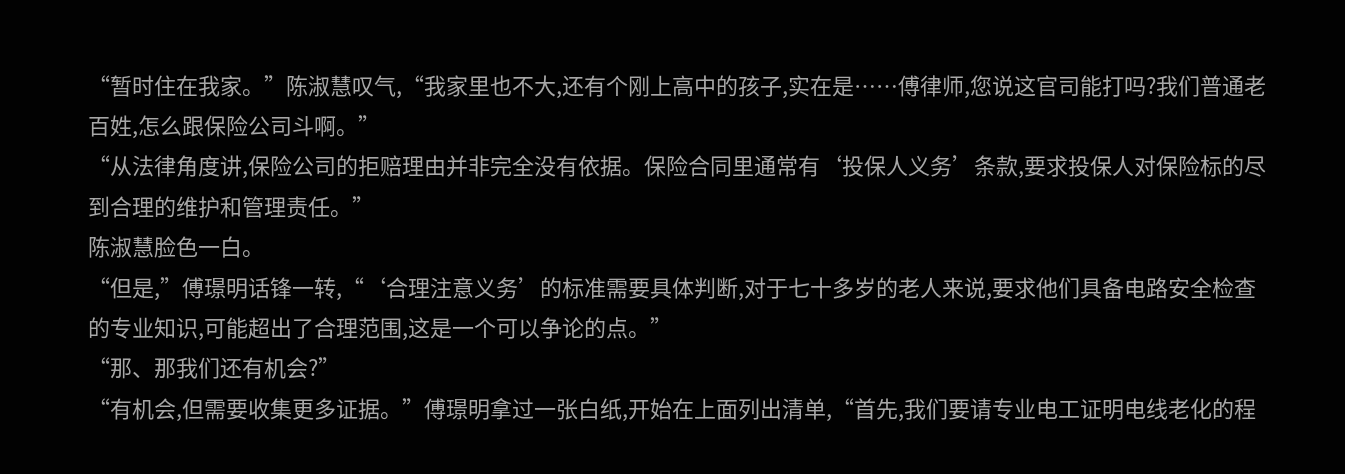“暂时住在我家。”陈淑慧叹气,“我家里也不大,还有个刚上高中的孩子,实在是……傅律师,您说这官司能打吗?我们普通老百姓,怎么跟保险公司斗啊。”
“从法律角度讲,保险公司的拒赔理由并非完全没有依据。保险合同里通常有‘投保人义务’条款,要求投保人对保险标的尽到合理的维护和管理责任。”
陈淑慧脸色一白。
“但是,”傅璟明话锋一转,“‘合理注意义务’的标准需要具体判断,对于七十多岁的老人来说,要求他们具备电路安全检查的专业知识,可能超出了合理范围,这是一个可以争论的点。”
“那、那我们还有机会?”
“有机会,但需要收集更多证据。”傅璟明拿过一张白纸,开始在上面列出清单,“首先,我们要请专业电工证明电线老化的程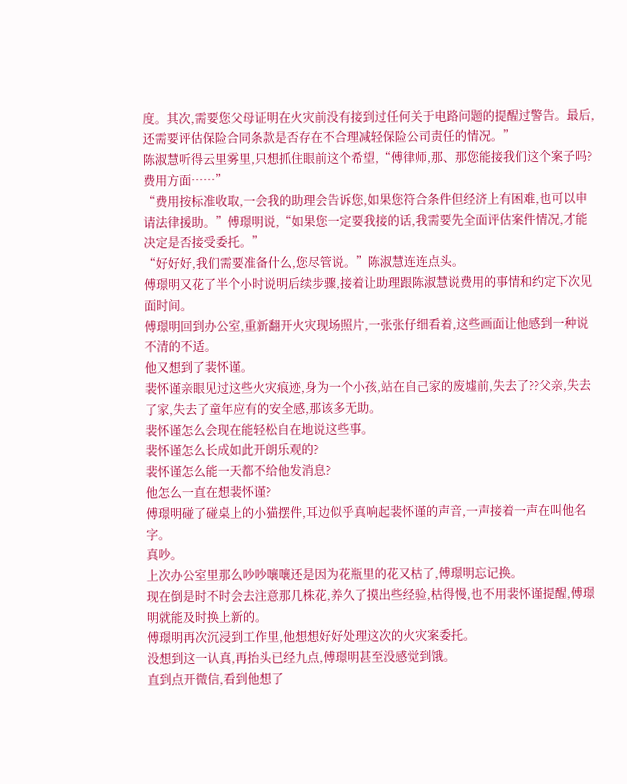度。其次,需要您父母证明在火灾前没有接到过任何关于电路问题的提醒过警告。最后,还需要评估保险合同条款是否存在不合理减轻保险公司责任的情况。”
陈淑慧听得云里雾里,只想抓住眼前这个希望,“傅律师,那、那您能接我们这个案子吗?费用方面……”
“费用按标准收取,一会我的助理会告诉您,如果您符合条件但经济上有困难,也可以申请法律援助。”傅璟明说,“如果您一定要我接的话,我需要先全面评估案件情况,才能决定是否接受委托。”
“好好好,我们需要准备什么,您尽管说。”陈淑慧连连点头。
傅璟明又花了半个小时说明后续步骤,接着让助理跟陈淑慧说费用的事情和约定下次见面时间。
傅璟明回到办公室,重新翻开火灾现场照片,一张张仔细看着,这些画面让他感到一种说不清的不适。
他又想到了裴怀谨。
裴怀谨亲眼见过这些火灾痕迹,身为一个小孩,站在自己家的废墟前,失去了??父亲,失去了家,失去了童年应有的安全感,那该多无助。
裴怀谨怎么会现在能轻松自在地说这些事。
裴怀谨怎么长成如此开朗乐观的?
裴怀谨怎么能一天都不给他发消息?
他怎么一直在想裴怀谨?
傅璟明碰了碰桌上的小猫摆件,耳边似乎真响起裴怀谨的声音,一声接着一声在叫他名字。
真吵。
上次办公室里那么吵吵嚷嚷还是因为花瓶里的花又枯了,傅璟明忘记换。
现在倒是时不时会去注意那几株花,养久了摸出些经验,枯得慢,也不用裴怀谨提醒,傅璟明就能及时换上新的。
傅璟明再次沉浸到工作里,他想想好好处理这次的火灾案委托。
没想到这一认真,再抬头已经九点,傅璟明甚至没感觉到饿。
直到点开微信,看到他想了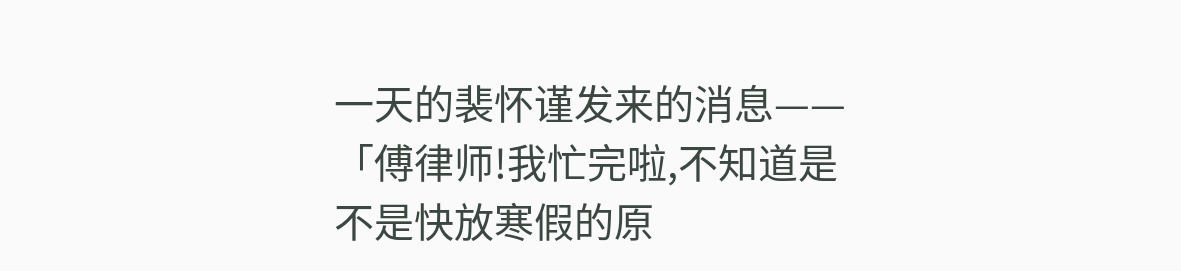一天的裴怀谨发来的消息——
「傅律师!我忙完啦,不知道是不是快放寒假的原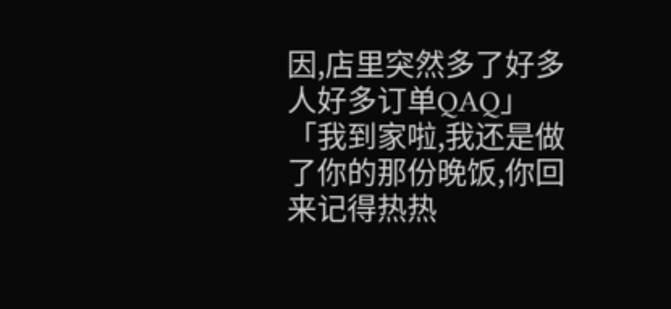因,店里突然多了好多人好多订单QAQ」
「我到家啦,我还是做了你的那份晚饭,你回来记得热热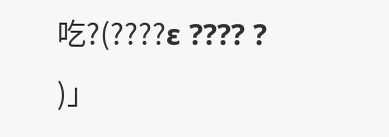吃?(????ε ???? ? )」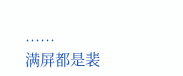……
满屏都是裴